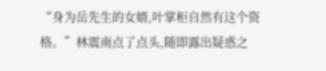“身为岳先生的女婿,叶掌柜自然有这个资格。”林震南点了点头,随即露出疑惑之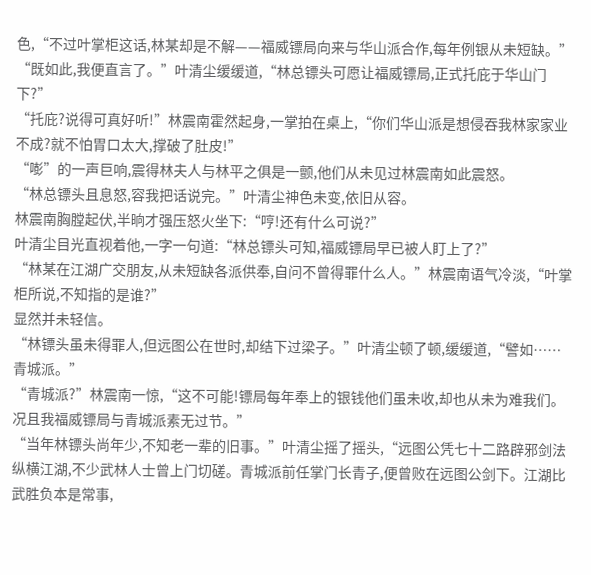色,“不过叶掌柜这话,林某却是不解——福威镖局向来与华山派合作,每年例银从未短缺。”
“既如此,我便直言了。”叶清尘缓缓道,“林总镖头可愿让福威镖局,正式托庇于华山门下?”
“托庇?说得可真好听!”林震南霍然起身,一掌拍在桌上,“你们华山派是想侵吞我林家家业不成?就不怕胃口太大,撑破了肚皮!”
“嘭”的一声巨响,震得林夫人与林平之俱是一颤,他们从未见过林震南如此震怒。
“林总镖头且息怒,容我把话说完。”叶清尘神色未变,依旧从容。
林震南胸膛起伏,半晌才强压怒火坐下:“哼!还有什么可说?”
叶清尘目光直视着他,一字一句道:“林总镖头可知,福威镖局早已被人盯上了?”
“林某在江湖广交朋友,从未短缺各派供奉,自问不曾得罪什么人。”林震南语气冷淡,“叶掌柜所说,不知指的是谁?”
显然并未轻信。
“林镖头虽未得罪人,但远图公在世时,却结下过梁子。”叶清尘顿了顿,缓缓道,“譬如……青城派。”
“青城派?”林震南一惊,“这不可能!镖局每年奉上的银钱他们虽未收,却也从未为难我们。况且我福威镖局与青城派素无过节。”
“当年林镖头尚年少,不知老一辈的旧事。”叶清尘摇了摇头,“远图公凭七十二路辟邪剑法纵横江湖,不少武林人士曾上门切磋。青城派前任掌门长青子,便曾败在远图公剑下。江湖比武胜负本是常事,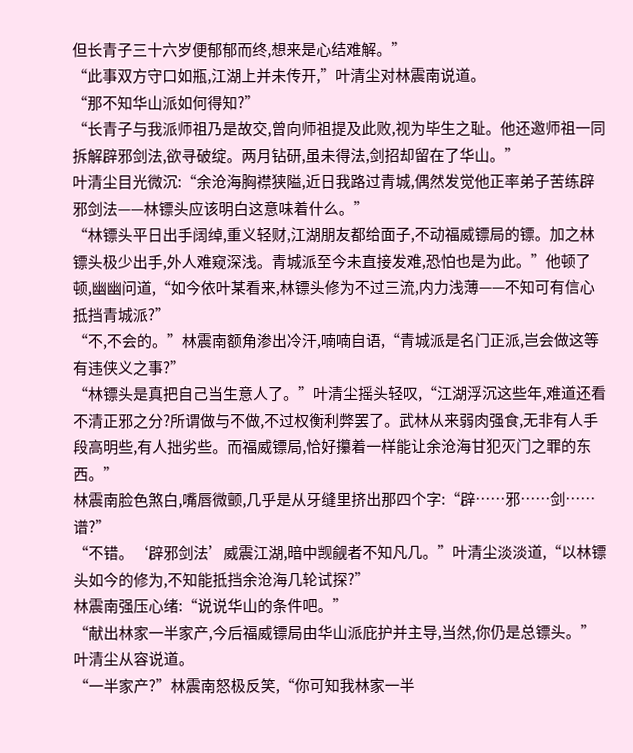但长青子三十六岁便郁郁而终,想来是心结难解。”
“此事双方守口如瓶,江湖上并未传开,”叶清尘对林震南说道。
“那不知华山派如何得知?”
“长青子与我派师祖乃是故交,曾向师祖提及此败,视为毕生之耻。他还邀师祖一同拆解辟邪剑法,欲寻破绽。两月钻研,虽未得法,剑招却留在了华山。”
叶清尘目光微沉:“余沧海胸襟狭隘,近日我路过青城,偶然发觉他正率弟子苦练辟邪剑法——林镖头应该明白这意味着什么。”
“林镖头平日出手阔绰,重义轻财,江湖朋友都给面子,不动福威镖局的镖。加之林镖头极少出手,外人难窥深浅。青城派至今未直接发难,恐怕也是为此。”他顿了顿,幽幽问道,“如今依叶某看来,林镖头修为不过三流,内力浅薄——不知可有信心抵挡青城派?”
“不,不会的。”林震南额角渗出冷汗,喃喃自语,“青城派是名门正派,岂会做这等有违侠义之事?”
“林镖头是真把自己当生意人了。”叶清尘摇头轻叹,“江湖浮沉这些年,难道还看不清正邪之分?所谓做与不做,不过权衡利弊罢了。武林从来弱肉强食,无非有人手段高明些,有人拙劣些。而福威镖局,恰好攥着一样能让余沧海甘犯灭门之罪的东西。”
林震南脸色煞白,嘴唇微颤,几乎是从牙缝里挤出那四个字:“辟……邪……剑……谱?”
“不错。‘辟邪剑法’威震江湖,暗中觊觎者不知凡几。”叶清尘淡淡道,“以林镖头如今的修为,不知能抵挡余沧海几轮试探?”
林震南强压心绪:“说说华山的条件吧。”
“献出林家一半家产,今后福威镖局由华山派庇护并主导,当然,你仍是总镖头。”叶清尘从容说道。
“一半家产?”林震南怒极反笑,“你可知我林家一半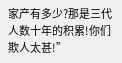家产有多少?那是三代人数十年的积累!你们欺人太甚!”